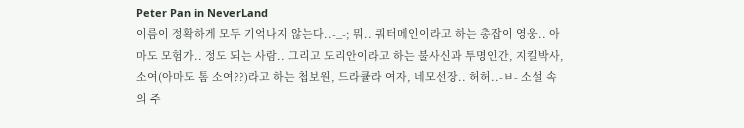Peter Pan in NeverLand
이름이 정확하게 모두 기억나지 않는다..-_-; 뭐.. 쿼터메인이라고 하는 총잡이 영웅.. 아마도 모험가.. 정도 되는 사람.. 그리고 도리안이라고 하는 불사신과 투명인간, 지킬박사, 소여(아마도 톰 소여??)라고 하는 첩보원, 드라큘라 여자, 네모선장.. 허허..-ㅂ- 소설 속의 주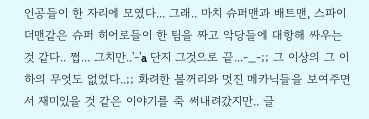인공들이 한 자리에 모였다... 그래.. 마치 슈퍼맨과 배트맨, 스파이더맨같은 슈퍼 히어로들이 한 팀을 짜고 악당들에 대항해 싸우는 것 같다.. 쩝... 그치만..'-'a 단지 그것으로 끝...-_-;; 그 이상의 그 이하의 무엇도 없었다..;; 화려한 볼꺼리와 멋진 메카닉들을 보여주면서 재미있을 것 같은 이야기를 죽 써내려갔지만.. 글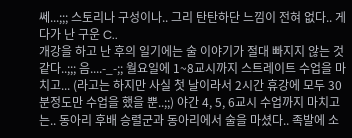쎄...;;; 스토리나 구성이나.. 그리 탄탄하단 느낌이 전혀 없다.. 게다가 난 구운 C..
개강을 하고 난 후의 일기에는 술 이야기가 절대 빠지지 않는 것 같다..;;; 음....-_-;; 월요일에 1~8교시까지 스트레이트 수업을 마치고... (라고는 하지만 사실 첫 날이라서 2시간 휴강에 모두 30분정도만 수업을 했을 뿐..;;) 야간 4, 5, 6교시 수업까지 마치고는.. 동아리 후배 승렬군과 동아리에서 술을 마셨다.. 족발에 소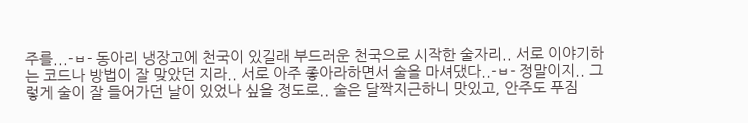주를...-ㅂ- 동아리 냉장고에 천국이 있길래 부드러운 천국으로 시작한 술자리.. 서로 이야기하는 코드나 방법이 잘 맞았던 지라.. 서로 아주 좋아라하면서 술을 마셔댔다..-ㅂ- 정말이지.. 그렇게 술이 잘 들어가던 날이 있었나 싶을 정도로.. 술은 달짝지근하니 맛있고, 안주도 푸짐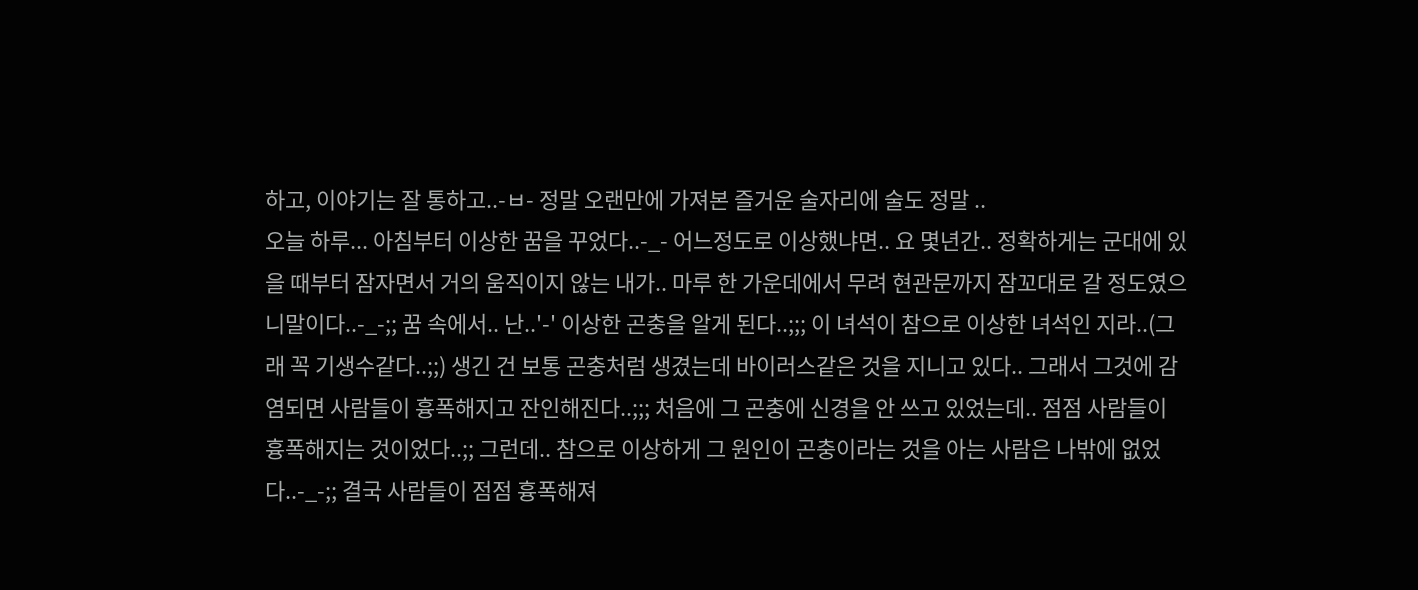하고, 이야기는 잘 통하고..-ㅂ- 정말 오랜만에 가져본 즐거운 술자리에 술도 정말 ..
오늘 하루... 아침부터 이상한 꿈을 꾸었다..-_- 어느정도로 이상했냐면.. 요 몇년간.. 정확하게는 군대에 있을 때부터 잠자면서 거의 움직이지 않는 내가.. 마루 한 가운데에서 무려 현관문까지 잠꼬대로 갈 정도였으니말이다..-_-;; 꿈 속에서.. 난..'-' 이상한 곤충을 알게 된다..;;; 이 녀석이 참으로 이상한 녀석인 지라..(그래 꼭 기생수같다..;;) 생긴 건 보통 곤충처럼 생겼는데 바이러스같은 것을 지니고 있다.. 그래서 그것에 감염되면 사람들이 흉폭해지고 잔인해진다..;;; 처음에 그 곤충에 신경을 안 쓰고 있었는데.. 점점 사람들이 흉폭해지는 것이었다..;; 그런데.. 참으로 이상하게 그 원인이 곤충이라는 것을 아는 사람은 나밖에 없었다..-_-;; 결국 사람들이 점점 흉폭해져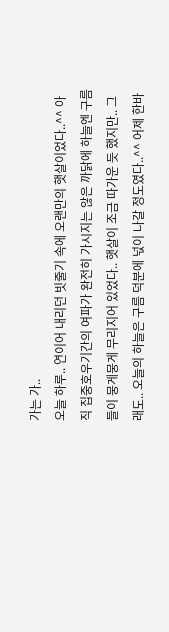가는 가..
오늘 하루.. 연이어 내리던 빗줄기 속에 오랜만의 햇살이었다..^^ 아직 집중호우기간의 여파가 완전히 가시지는 않은 까닭에 하늘엔 구름들이 뭉게뭉게 무리지어 있었다.. 햇살이 조금 따가운 듯 했지만.. 그래도.. 오늘의 하늘은 구름 덕분에 넋이 나갈 정도였다..^^ 어제 한바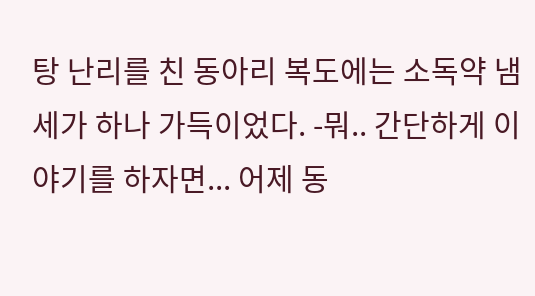탕 난리를 친 동아리 복도에는 소독약 냄세가 하나 가득이었다. -뭐.. 간단하게 이야기를 하자면... 어제 동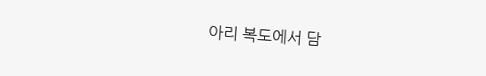아리 복도에서 담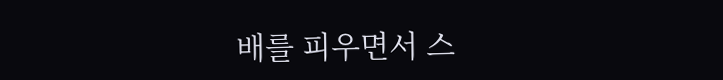배를 피우면서 스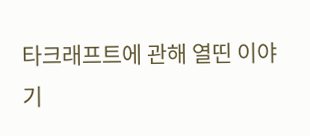타크래프트에 관해 열띤 이야기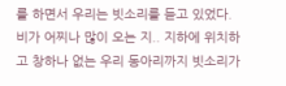를 하면서 우리는 빗소리를 듣고 있었다. 비가 어찌나 많이 오는 지.. 지하에 위치하고 창하나 없는 우리 동아리까지 빗소리가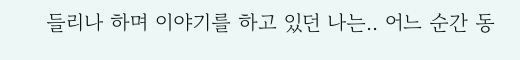들리나 하며 이야기를 하고 있던 나는.. 어느 순간 동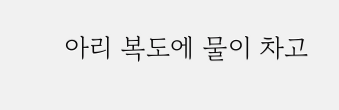아리 복도에 물이 차고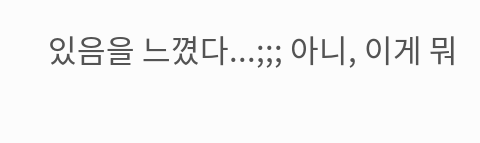있음을 느꼈다...;;; 아니, 이게 뭐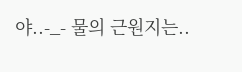야..-_- 물의 근원지는..